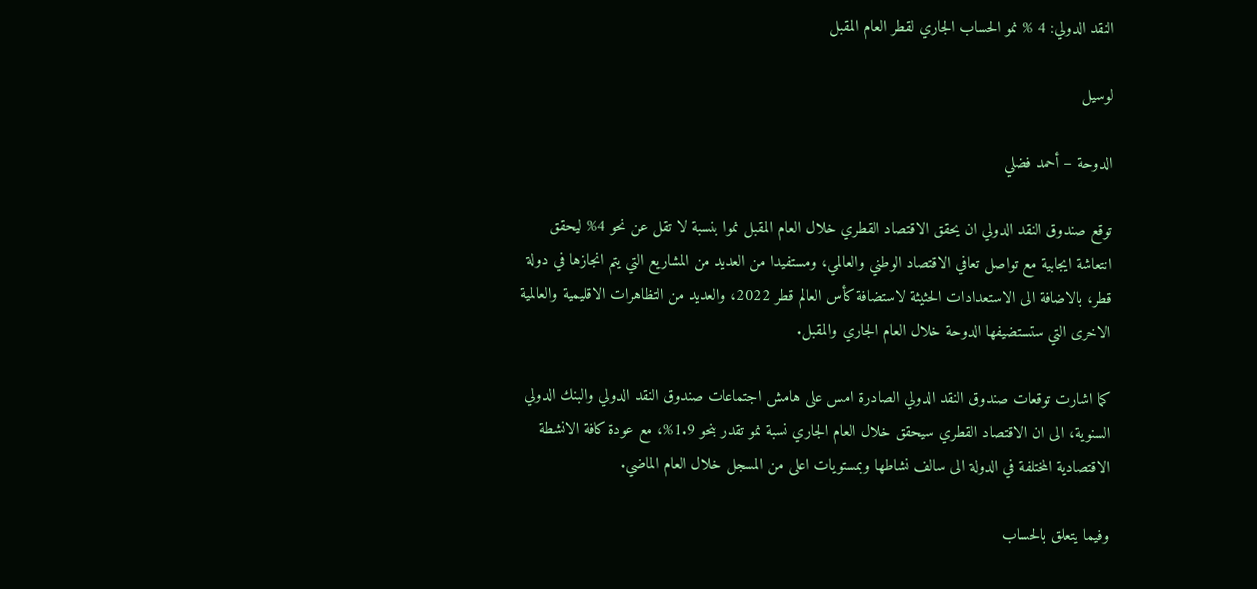النقد الدولي: 4 % نمو الحساب الجاري لقطر العام المقبل

لوسيل

الدوحة – أحمد فضلي

توقع صندوق النقد الدولي ان يحقق الاقتصاد القطري خلال العام المقبل نموا بنسبة لا تقل عن نحو 4% ليحقق انتعاشة ايجابية مع تواصل تعافي الاقتصاد الوطني والعالمي، ومستفيدا من العديد من المشاريع التي يتم انجازها في دولة قطر، بالاضافة الى الاستعدادات الحثيثة لاستضافة كأس العالم قطر 2022، والعديد من التظاهرات الاقليمية والعالمية الاخرى التي ستستضيفها الدوحة خلال العام الجاري والمقبل.

كما اشارت توقعات صندوق النقد الدولي الصادرة امس على هامش اجتماعات صندوق النقد الدولي والبنك الدولي السنوية، الى ان الاقتصاد القطري سيحقق خلال العام الجاري نسبة نمو تقدر بنحو 1.9%، مع عودة كافة الانشطة الاقتصادية المختلفة في الدولة الى سالف نشاطها وبمستويات اعلى من المسجل خلال العام الماضي.

وفيما يتعلق بالحساب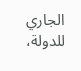الجاري للدولة،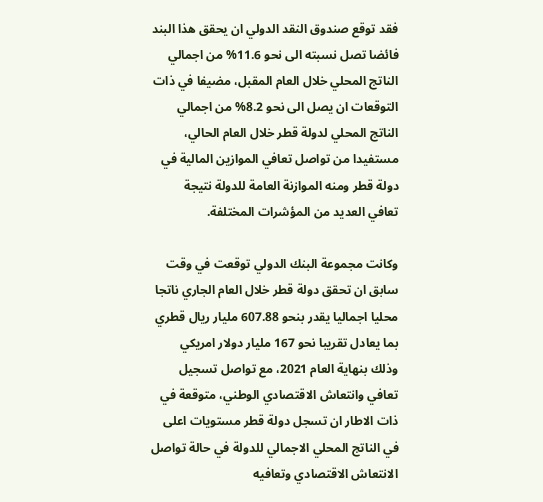فقد توقع صندوق النقد الدولي ان يحقق هذا البند فائضا تصل نسبته الى نحو 11.6% من اجمالي الناتج المحلي خلال العام المقبل، مضيفا في ذات التوقعات ان يصل الى نحو 8.2% من اجمالي الناتج المحلي لدولة قطر خلال العام الحالي، مستفيدا من تواصل تعافي الموازين المالية في دولة قطر ومنه الموازنة العامة للدولة نتيجة تعافي العديد من المؤشرات المختلفة.

وكانت مجموعة البنك الدولي توقعت في وقت سابق ان تحقق دولة قطر خلال العام الجاري ناتجا محليا اجماليا يقدر بنحو 607.88 مليار ريال قطري بما يعادل تقريبا نحو 167 مليار دولار امريكي وذلك بنهاية العام 2021، مع تواصل تسجيل تعافي وانتعاش الاقتصادي الوطني، متوقعة في ذات الاطار ان تسجل دولة قطر مستويات اعلى في الناتج المحلي الاجمالي للدولة في حالة تواصل الانتعاش الاقتصادي وتعافيه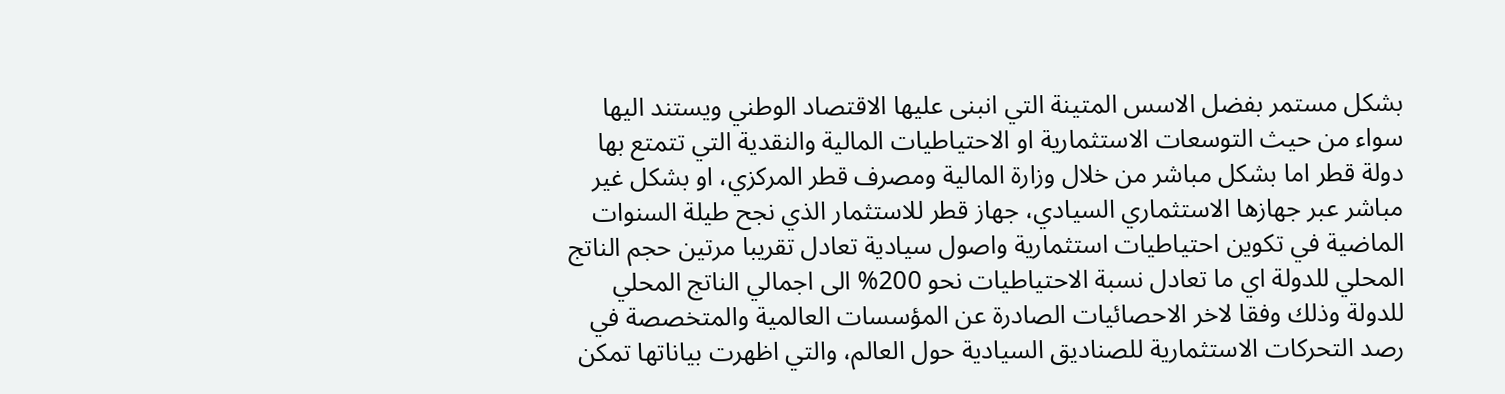بشكل مستمر بفضل الاسس المتينة التي انبنى عليها الاقتصاد الوطني ويستند اليها سواء من حيث التوسعات الاستثمارية او الاحتياطيات المالية والنقدية التي تتمتع بها دولة قطر اما بشكل مباشر من خلال وزارة المالية ومصرف قطر المركزي، او بشكل غير مباشر عبر جهازها الاستثماري السيادي، جهاز قطر للاستثمار الذي نجح طيلة السنوات الماضية في تكوين احتياطيات استثمارية واصول سيادية تعادل تقريبا مرتين حجم الناتج المحلي للدولة اي ما تعادل نسبة الاحتياطيات نحو 200% الى اجمالي الناتج المحلي للدولة وذلك وفقا لاخر الاحصائيات الصادرة عن المؤسسات العالمية والمتخصصة في رصد التحركات الاستثمارية للصناديق السيادية حول العالم، والتي اظهرت بياناتها تمكن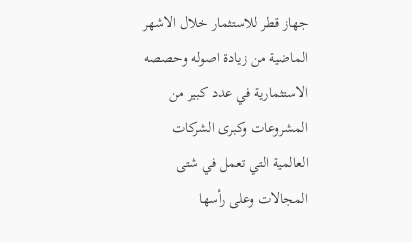جهاز قطر للاستثمار خلال الاشهر الماضية من زيادة اصوله وحصصه الاستثمارية في عدد كبير من المشروعات وكبرى الشركات العالمية التي تعمل في شتى المجالات وعلى رأسها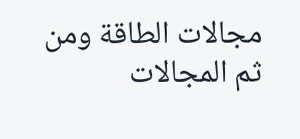مجالات الطاقة ومن ثم المجالات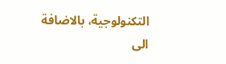التكنولوجية، بالاضافة الى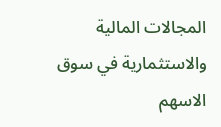المجالات المالية والاستثمارية في سوق الاسهم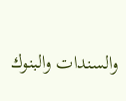والسندات والبنوك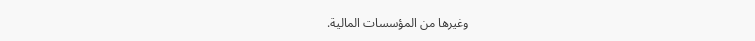وغيرها من المؤسسات المالية.